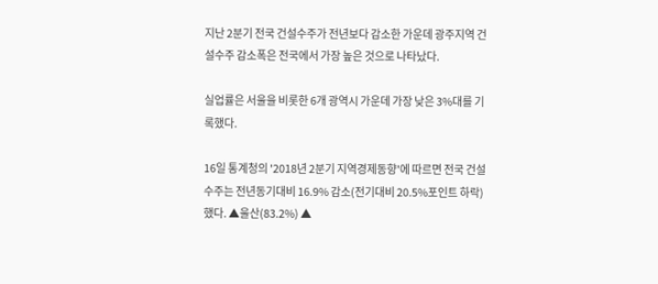지난 2분기 전국 건설수주가 전년보다 감소한 가운데 광주지역 건설수주 감소폭은 전국에서 가장 높은 것으로 나타났다.

실업률은 서울을 비롯한 6개 광역시 가운데 가장 낮은 3%대를 기록했다.

16일 통계청의 '2018년 2분기 지역경제동향'에 따르면 전국 건설수주는 전년동기대비 16.9% 감소(전기대비 20.5%포인트 하락)했다. ▲울산(83.2%) ▲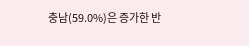충남(59.0%)은 증가한 반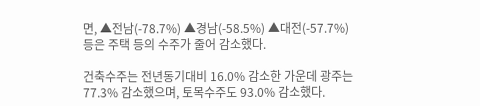면, ▲전남(-78.7%) ▲경남(-58.5%) ▲대전(-57.7%) 등은 주택 등의 수주가 줄어 감소했다.

건축수주는 전년동기대비 16.0% 감소한 가운데 광주는 77.3% 감소했으며, 토목수주도 93.0% 감소했다.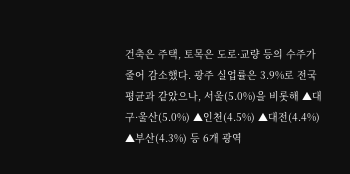건축은 주택, 토목은 도로·교량 등의 수주가 줄어 감소했다. 광주 실업률은 3.9%로 전국 평균과 같았으나, 서울(5.0%)을 비롯해 ▲대구·울산(5.0%) ▲인천(4.5%) ▲대전(4.4%) ▲부산(4.3%) 등 6개 광역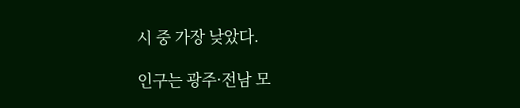시 중 가장 낮았다.

인구는 광주·전남 모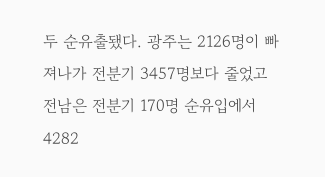두 순유출됐다. 광주는 2126명이 빠져나가 전분기 3457명보다 줄었고 전남은 전분기 170명 순유입에서 4282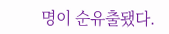명이 순유출됐다.